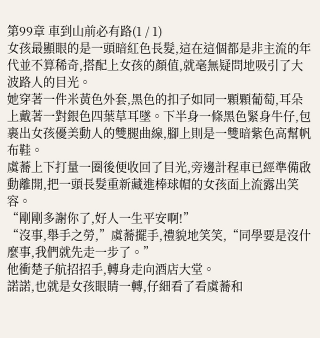第99章 車到山前必有路(1 / 1)
女孩最顯眼的是一頭暗紅色長髮,這在這個都是非主流的年代並不算稀奇,搭配上女孩的顏值,就毫無疑問地吸引了大波路人的目光。
她穿著一件米黃色外套,黑色的扣子如同一顆顆葡萄,耳朵上戴著一對銀色四葉草耳墜。下半身一條黑色緊身牛仔,包裹出女孩優美動人的雙腿曲線,腳上則是一雙暗紫色高幫帆布鞋。
虞蕎上下打量一圈後便收回了目光,旁邊計程車已經準備啟動離開,把一頭長髮重新藏進棒球帽的女孩面上流露出笑容。
“剛剛多謝你了,好人一生平安啊!”
“沒事,舉手之勞,”虞蕎擺手,禮貌地笑笑,“同學要是沒什麼事,我們就先走一步了。”
他衝楚子航招招手,轉身走向酒店大堂。
諾諾,也就是女孩眼睛一轉,仔細看了看虞蕎和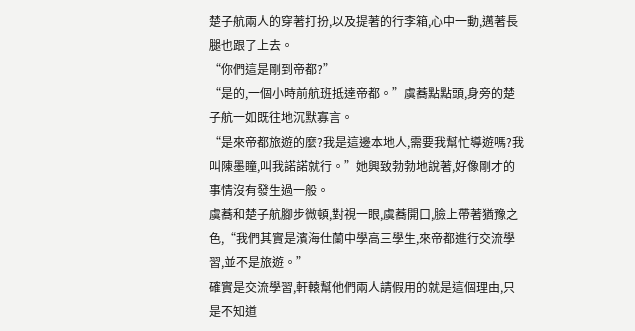楚子航兩人的穿著打扮,以及提著的行李箱,心中一動,邁著長腿也跟了上去。
“你們這是剛到帝都?”
“是的,一個小時前航班抵達帝都。”虞蕎點點頭,身旁的楚子航一如既往地沉默寡言。
“是來帝都旅遊的麼?我是這邊本地人,需要我幫忙導遊嗎?我叫陳墨瞳,叫我諾諾就行。”她興致勃勃地說著,好像剛才的事情沒有發生過一般。
虞蕎和楚子航腳步微頓,對視一眼,虞蕎開口,臉上帶著猶豫之色,“我們其實是濱海仕蘭中學高三學生,來帝都進行交流學習,並不是旅遊。”
確實是交流學習,軒轅幫他們兩人請假用的就是這個理由,只是不知道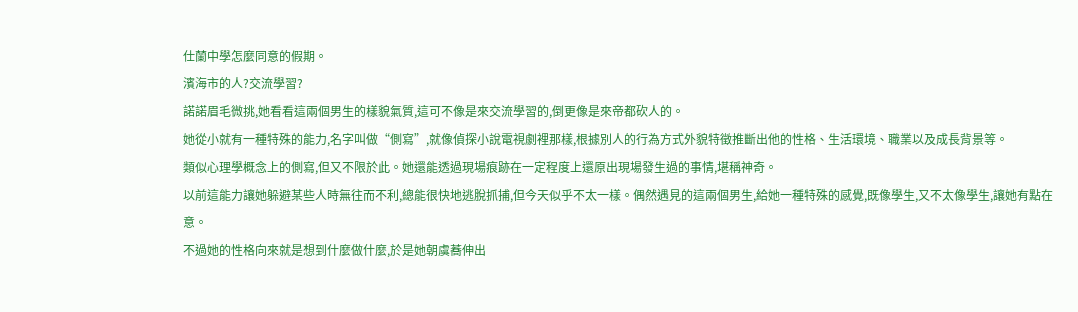仕蘭中學怎麼同意的假期。
濱海市的人?交流學習?
諾諾眉毛微挑,她看看這兩個男生的樣貌氣質,這可不像是來交流學習的,倒更像是來帝都砍人的。
她從小就有一種特殊的能力,名字叫做“側寫”,就像偵探小說電視劇裡那樣,根據別人的行為方式外貌特徵推斷出他的性格、生活環境、職業以及成長背景等。
類似心理學概念上的側寫,但又不限於此。她還能透過現場痕跡在一定程度上還原出現場發生過的事情,堪稱神奇。
以前這能力讓她躲避某些人時無往而不利,總能很快地逃脫抓捕,但今天似乎不太一樣。偶然遇見的這兩個男生,給她一種特殊的感覺,既像學生,又不太像學生,讓她有點在意。
不過她的性格向來就是想到什麼做什麼,於是她朝虞蕎伸出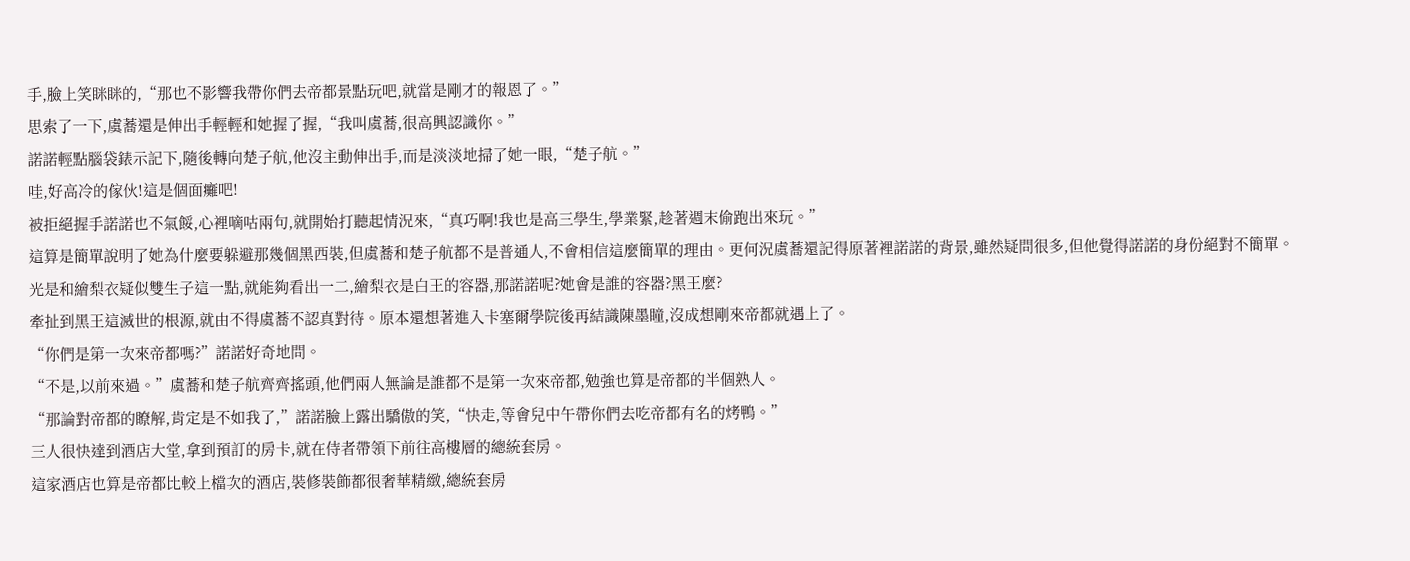手,臉上笑眯眯的,“那也不影響我帶你們去帝都景點玩吧,就當是剛才的報恩了。”
思索了一下,虞蕎還是伸出手輕輕和她握了握,“我叫虞蕎,很高興認識你。”
諾諾輕點腦袋錶示記下,隨後轉向楚子航,他沒主動伸出手,而是淡淡地掃了她一眼,“楚子航。”
哇,好高冷的傢伙!這是個面癱吧!
被拒絕握手諾諾也不氣餒,心裡嘀咕兩句,就開始打聽起情況來,“真巧啊!我也是高三學生,學業緊,趁著週末偷跑出來玩。”
這算是簡單說明了她為什麼要躲避那幾個黑西裝,但虞蕎和楚子航都不是普通人,不會相信這麼簡單的理由。更何況虞蕎還記得原著裡諾諾的背景,雖然疑問很多,但他覺得諾諾的身份絕對不簡單。
光是和繪梨衣疑似雙生子這一點,就能夠看出一二,繪梨衣是白王的容器,那諾諾呢?她會是誰的容器?黑王麼?
牽扯到黑王這滅世的根源,就由不得虞蕎不認真對待。原本還想著進入卡塞爾學院後再結識陳墨瞳,沒成想剛來帝都就遇上了。
“你們是第一次來帝都嗎?”諾諾好奇地問。
“不是,以前來過。”虞蕎和楚子航齊齊搖頭,他們兩人無論是誰都不是第一次來帝都,勉強也算是帝都的半個熟人。
“那論對帝都的瞭解,肯定是不如我了,”諾諾臉上露出驕傲的笑,“快走,等會兒中午帶你們去吃帝都有名的烤鴨。”
三人很快達到酒店大堂,拿到預訂的房卡,就在侍者帶領下前往高樓層的總統套房。
這家酒店也算是帝都比較上檔次的酒店,裝修裝飾都很奢華精緻,總統套房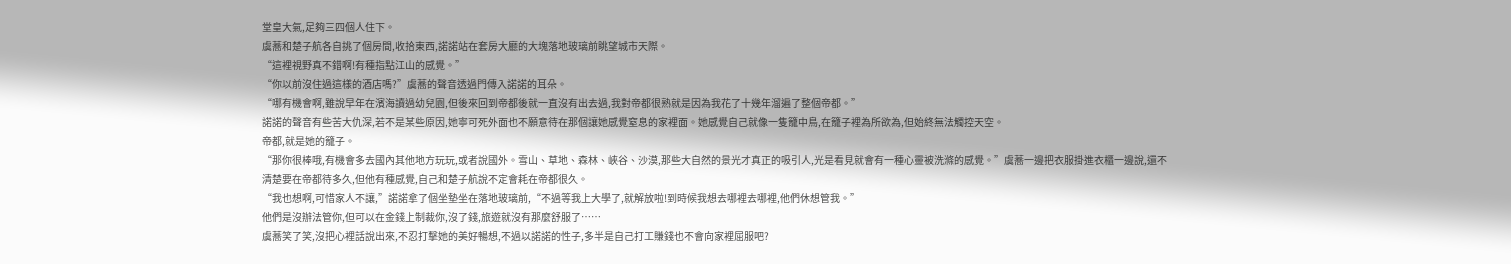堂皇大氣,足夠三四個人住下。
虞蕎和楚子航各自挑了個房間,收拾東西,諾諾站在套房大廳的大塊落地玻璃前眺望城市天際。
“這裡視野真不錯啊!有種指點江山的感覺。”
“你以前沒住過這樣的酒店嗎?”虞蕎的聲音透過門傳入諾諾的耳朵。
“哪有機會啊,雖說早年在濱海讀過幼兒園,但後來回到帝都後就一直沒有出去過,我對帝都很熟就是因為我花了十幾年溜遍了整個帝都。”
諾諾的聲音有些苦大仇深,若不是某些原因,她寧可死外面也不願意待在那個讓她感覺窒息的家裡面。她感覺自己就像一隻籠中鳥,在籠子裡為所欲為,但始終無法觸控天空。
帝都,就是她的籠子。
“那你很棒哦,有機會多去國內其他地方玩玩,或者說國外。雪山、草地、森林、峽谷、沙漠,那些大自然的景光才真正的吸引人,光是看見就會有一種心靈被洗滌的感覺。”虞蕎一邊把衣服掛進衣櫃一邊說,還不清楚要在帝都待多久,但他有種感覺,自己和楚子航說不定會耗在帝都很久。
“我也想啊,可惜家人不讓,”諾諾拿了個坐墊坐在落地玻璃前,“不過等我上大學了,就解放啦!到時候我想去哪裡去哪裡,他們休想管我。”
他們是沒辦法管你,但可以在金錢上制裁你,沒了錢,旅遊就沒有那麼舒服了……
虞蕎笑了笑,沒把心裡話說出來,不忍打擊她的美好暢想,不過以諾諾的性子,多半是自己打工賺錢也不會向家裡屈服吧?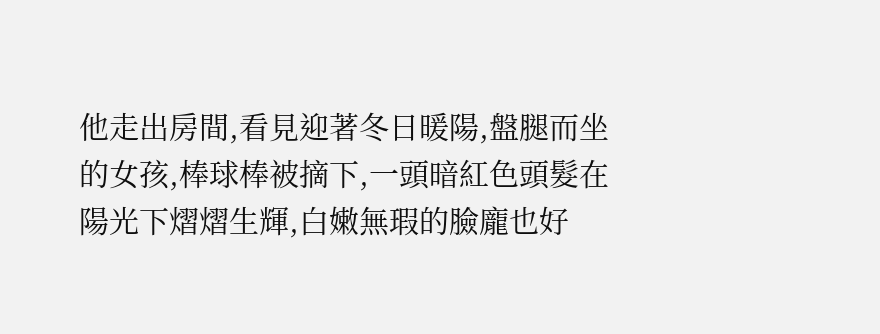他走出房間,看見迎著冬日暖陽,盤腿而坐的女孩,棒球棒被摘下,一頭暗紅色頭髮在陽光下熠熠生輝,白嫩無瑕的臉龐也好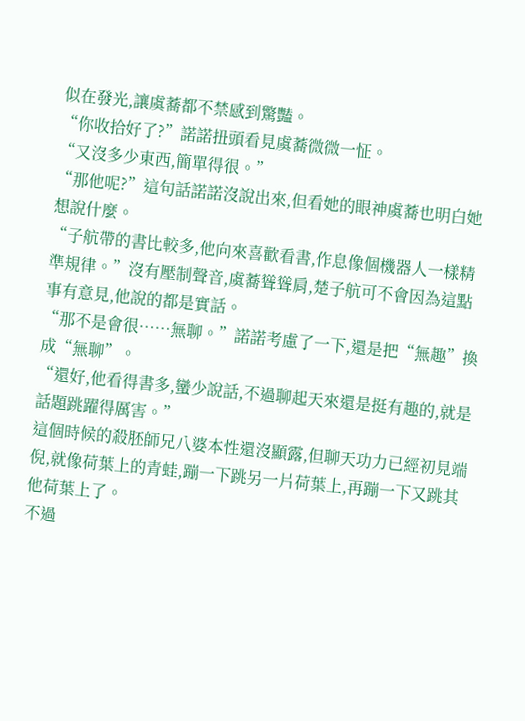似在發光,讓虞蕎都不禁感到驚豔。
“你收拾好了?”諾諾扭頭看見虞蕎微微一怔。
“又沒多少東西,簡單得很。”
“那他呢?”這句話諾諾沒說出來,但看她的眼神虞蕎也明白她想說什麼。
“子航帶的書比較多,他向來喜歡看書,作息像個機器人一樣精準規律。”沒有壓制聲音,虞蕎聳聳肩,楚子航可不會因為這點事有意見,他說的都是實話。
“那不是會很……無聊。”諾諾考慮了一下,還是把“無趣”換成“無聊”。
“還好,他看得書多,蠻少說話,不過聊起天來還是挺有趣的,就是話題跳躍得厲害。”
這個時候的殺胚師兄八婆本性還沒顯露,但聊天功力已經初見端倪,就像荷葉上的青蛙,蹦一下跳另一片荷葉上,再蹦一下又跳其他荷葉上了。
不過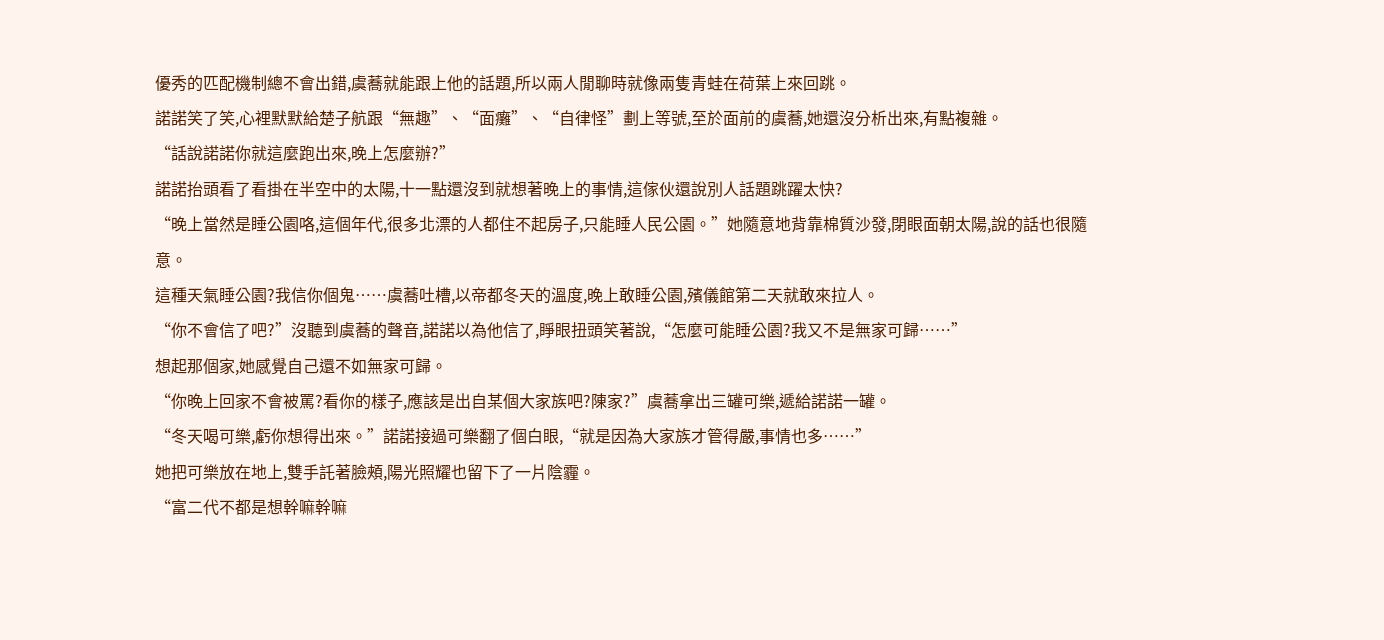優秀的匹配機制總不會出錯,虞蕎就能跟上他的話題,所以兩人閒聊時就像兩隻青蛙在荷葉上來回跳。
諾諾笑了笑,心裡默默給楚子航跟“無趣”、“面癱”、“自律怪”劃上等號,至於面前的虞蕎,她還沒分析出來,有點複雜。
“話說諾諾你就這麼跑出來,晚上怎麼辦?”
諾諾抬頭看了看掛在半空中的太陽,十一點還沒到就想著晚上的事情,這傢伙還說別人話題跳躍太快?
“晚上當然是睡公園咯,這個年代,很多北漂的人都住不起房子,只能睡人民公園。”她隨意地背靠棉質沙發,閉眼面朝太陽,說的話也很隨意。
這種天氣睡公園?我信你個鬼……虞蕎吐槽,以帝都冬天的溫度,晚上敢睡公園,殯儀館第二天就敢來拉人。
“你不會信了吧?”沒聽到虞蕎的聲音,諾諾以為他信了,睜眼扭頭笑著說,“怎麼可能睡公園?我又不是無家可歸……”
想起那個家,她感覺自己還不如無家可歸。
“你晚上回家不會被罵?看你的樣子,應該是出自某個大家族吧?陳家?”虞蕎拿出三罐可樂,遞給諾諾一罐。
“冬天喝可樂,虧你想得出來。”諾諾接過可樂翻了個白眼,“就是因為大家族才管得嚴,事情也多……”
她把可樂放在地上,雙手託著臉頰,陽光照耀也留下了一片陰霾。
“富二代不都是想幹嘛幹嘛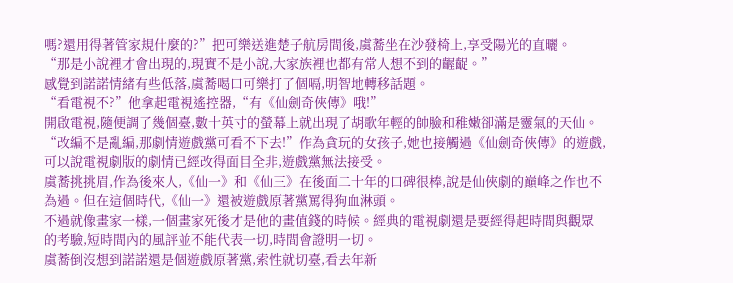嗎?還用得著管家規什麼的?”把可樂送進楚子航房間後,虞蕎坐在沙發椅上,享受陽光的直曬。
“那是小說裡才會出現的,現實不是小說,大家族裡也都有常人想不到的齷齪。”
感覺到諾諾情緒有些低落,虞蕎喝口可樂打了個嗝,明智地轉移話題。
“看電視不?”他拿起電視遙控器,“有《仙劍奇俠傳》哦!”
開啟電視,隨便調了幾個臺,數十英寸的螢幕上就出現了胡歌年輕的帥臉和稚嫩卻滿是靈氣的天仙。
“改編不是亂編,那劇情遊戲黨可看不下去!”作為貪玩的女孩子,她也接觸過《仙劍奇俠傳》的遊戲,可以說電視劇版的劇情已經改得面目全非,遊戲黨無法接受。
虞蕎挑挑眉,作為後來人,《仙一》和《仙三》在後面二十年的口碑很棒,說是仙俠劇的巔峰之作也不為過。但在這個時代,《仙一》還被遊戲原著黨罵得狗血淋頭。
不過就像畫家一樣,一個畫家死後才是他的畫值錢的時候。經典的電視劇還是要經得起時間與觀眾的考驗,短時間內的風評並不能代表一切,時間會證明一切。
虞蕎倒沒想到諾諾還是個遊戲原著黨,索性就切臺,看去年新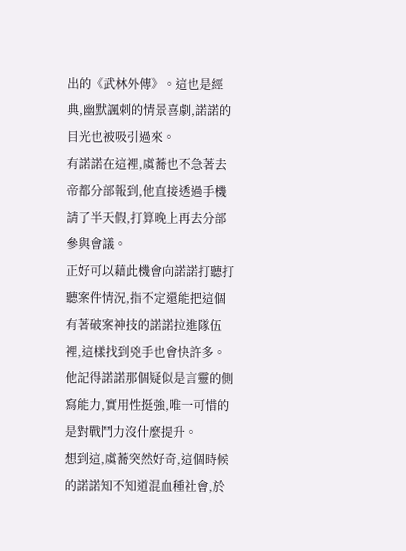出的《武林外傳》。這也是經典,幽默諷刺的情景喜劇,諾諾的目光也被吸引過來。
有諾諾在這裡,虞蕎也不急著去帝都分部報到,他直接透過手機請了半天假,打算晚上再去分部參與會議。
正好可以藉此機會向諾諾打聽打聽案件情況,指不定還能把這個有著破案神技的諾諾拉進隊伍裡,這樣找到兇手也會快許多。
他記得諾諾那個疑似是言靈的側寫能力,實用性挺強,唯一可惜的是對戰鬥力沒什麼提升。
想到這,虞蕎突然好奇,這個時候的諾諾知不知道混血種社會,於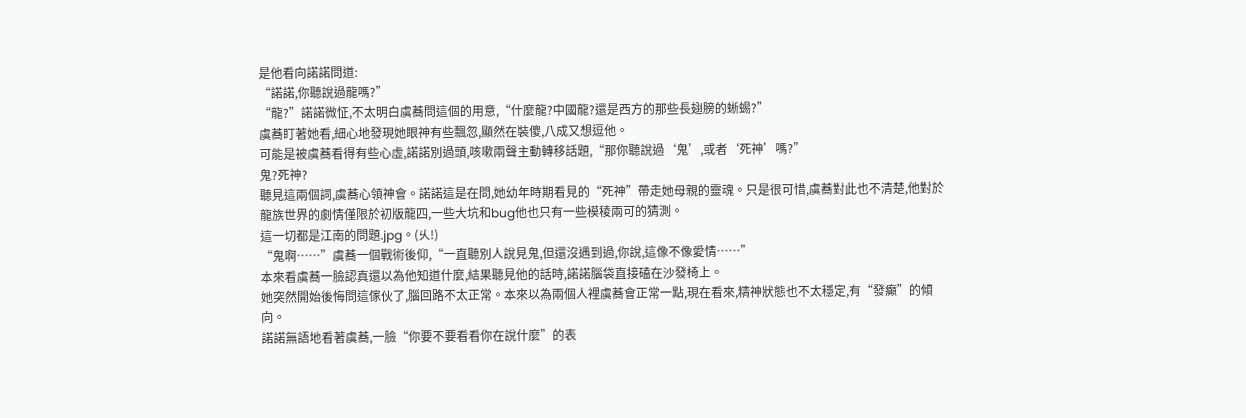是他看向諾諾問道:
“諾諾,你聽說過龍嗎?”
“龍?”諾諾微怔,不太明白虞蕎問這個的用意,“什麼龍?中國龍?還是西方的那些長翅膀的蜥蜴?”
虞蕎盯著她看,細心地發現她眼神有些飄忽,顯然在裝傻,八成又想逗他。
可能是被虞蕎看得有些心虛,諾諾別過頭,咳嗽兩聲主動轉移話題,“那你聽說過‘鬼’,或者‘死神’嗎?”
鬼?死神?
聽見這兩個詞,虞蕎心領神會。諾諾這是在問,她幼年時期看見的“死神”帶走她母親的靈魂。只是很可惜,虞蕎對此也不清楚,他對於龍族世界的劇情僅限於初版龍四,一些大坑和bug他也只有一些模稜兩可的猜測。
這一切都是江南的問題.jpg。(乆!)
“鬼啊……”虞蕎一個戰術後仰,“一直聽別人說見鬼,但還沒遇到過,你說,這像不像愛情……”
本來看虞蕎一臉認真還以為他知道什麼,結果聽見他的話時,諾諾腦袋直接磕在沙發椅上。
她突然開始後悔問這傢伙了,腦回路不太正常。本來以為兩個人裡虞蕎會正常一點,現在看來,精神狀態也不太穩定,有“發癲”的傾向。
諾諾無語地看著虞蕎,一臉“你要不要看看你在說什麼”的表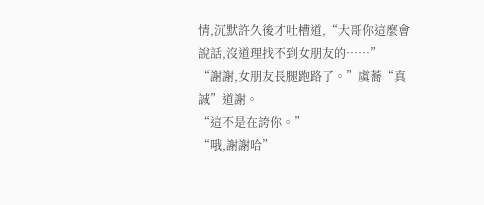情,沉默許久後才吐槽道,“大哥你這麼會說話,沒道理找不到女朋友的……”
“謝謝,女朋友長腿跑路了。”虞蕎“真誠”道謝。
“這不是在誇你。”
“哦,謝謝哈”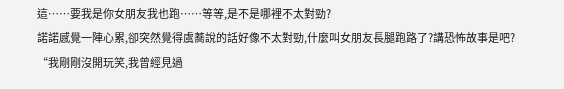這……要我是你女朋友我也跑……等等,是不是哪裡不太對勁?
諾諾感覺一陣心累,卻突然覺得虞蕎說的話好像不太對勁,什麼叫女朋友長腿跑路了?講恐怖故事是吧?
“我剛剛沒開玩笑,我曾經見過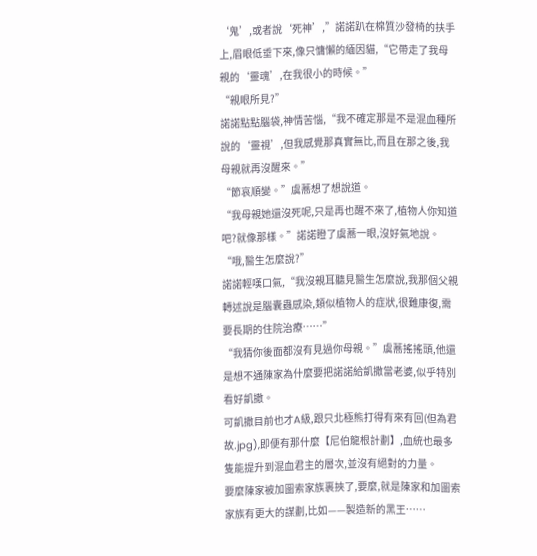‘鬼’,或者說‘死神’,”諾諾趴在棉質沙發椅的扶手上,眉眼低垂下來,像只慵懶的緬因貓,“它帶走了我母親的‘靈魂’,在我很小的時候。”
“親眼所見?”
諾諾點點腦袋,神情苦惱,“我不確定那是不是混血種所說的‘靈視’,但我感覺那真實無比,而且在那之後,我母親就再沒醒來。”
“節哀順變。”虞蕎想了想說道。
“我母親她還沒死呢,只是再也醒不來了,植物人你知道吧?就像那樣。”諾諾瞪了虞蕎一眼,沒好氣地說。
“哦,醫生怎麼說?”
諾諾輕嘆口氣,“我沒親耳聽見醫生怎麼說,我那個父親轉述說是腦囊蟲感染,類似植物人的症狀,很難康復,需要長期的住院治療……”
“我猜你後面都沒有見過你母親。”虞蕎搖搖頭,他還是想不通陳家為什麼要把諾諾給凱撒當老婆,似乎特別看好凱撒。
可凱撒目前也才A級,跟只北極熊打得有來有回(但為君故.jpg),即便有那什麼【尼伯龍根計劃】,血統也最多隻能提升到混血君主的層次,並沒有絕對的力量。
要麼陳家被加圖索家族裹挾了,要麼,就是陳家和加圖索家族有更大的謀劃,比如——製造新的黑王……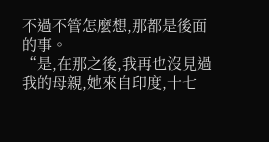不過不管怎麼想,那都是後面的事。
“是,在那之後,我再也沒見過我的母親,她來自印度,十七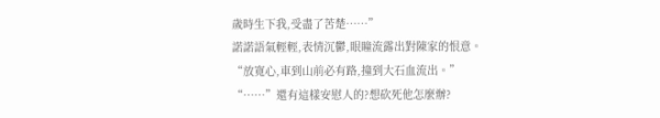歲時生下我,受盡了苦楚……”
諾諾語氣輕輕,表情沉鬱,眼瞳流露出對陳家的恨意。
“放寬心,車到山前必有路,撞到大石血流出。”
“……”還有這樣安慰人的?想砍死他怎麼辦?